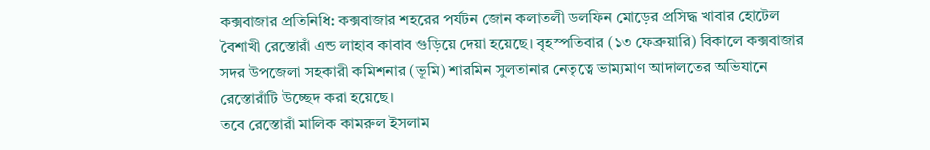কক্সবাজার প্রতিনিধি: কক্সবাজার শহরের পর্যটন জোন কলাতলী ডলফিন মোড়ের প্রসিদ্ধ খাবার হোটেল বৈশাখী রেস্তোরাঁ এন্ড লাহাব কাবাব গুড়িয়ে দেয়া হয়েছে। বৃহস্পতিবার (১৩ ফেব্রুয়ারি) বিকালে কক্সবাজার সদর উপজেলা সহকারী কমিশনার (ভূমি) শারমিন সুলতানার নেতৃত্বে ভাম্যমাণ আদালতের অভিযানে রেস্তোরাঁটি উচ্ছেদ করা হয়েছে।
তবে রেস্তোরাঁ মালিক কামরুল ইসলাম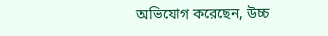অভিযোগ করেছেন, উচ্চ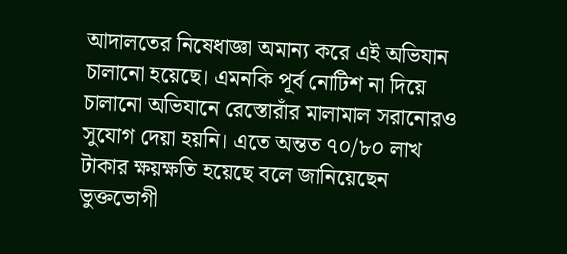আদালতের নিষেধাজ্ঞা অমান্য করে এই অভিযান চালানো হয়েছে। এমনকি পূর্ব নোটিশ না দিয়ে চালানো অভিযানে রেস্তোরাঁর মালামাল সরানোরও সুযোগ দেয়া হয়নি। এতে অন্তত ৭০/৮০ লাখ টাকার ক্ষয়ক্ষতি হয়েছে বলে জানিয়েছেন ভুক্তভোগী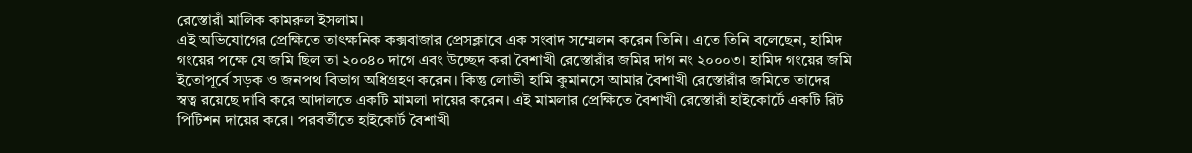রেস্তোরাঁ মালিক কামরুল ইসলাম।
এই অভিযোগের প্রেক্ষিতে তাৎক্ষনিক কক্সবাজার প্রেসক্লাবে এক সংবাদ সম্মেলন করেন তিনি। এতে তিনি বলেছেন, হামিদ গংয়ের পক্ষে যে জমি ছিল তা ২০০৪০ দাগে এবং উচ্ছেদ করা বৈশাখী রেস্তোরাঁর জমির দাগ নং ২০০০৩। হামিদ গংয়ের জমি ইতোপূর্বে সড়ক ও জনপথ বিভাগ অধিগ্রহণ করেন। কিন্তু লোভী হামি কুমানসে আমার বৈশাখী রেস্তোরাঁর জমিতে তাদের স্বত্ব রয়েছে দাবি করে আদালতে একটি মামলা দায়ের করেন। এই মামলার প্রেক্ষিতে বৈশাখী রেস্তোরাঁ হাইকোর্টে একটি রিট পিটিশন দায়ের করে। পরবর্তীতে হাইকোর্ট বৈশাখী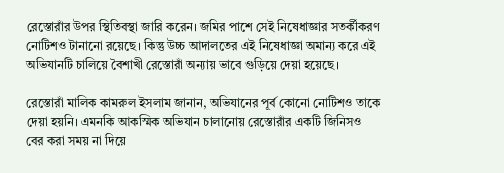রেস্তোরাঁর উপর স্থিতিবস্থা জারি করেন। জমির পাশে সেই নিষেধাজ্ঞার সতর্কীকরণ নোটিশও টানানো রয়েছে। কিন্তু উচ্চ আদালতের এই নিষেধাজ্ঞা অমান্য করে এই অভিযানটি চালিয়ে বৈশাখী রেস্তোরাঁ অন্যায় ভাবে গুড়িয়ে দেয়া হয়েছে।

রেস্তোরাঁ মালিক কামরুল ইসলাম জানান, অভিযানের পূর্ব কোনো নোটিশও তাকে দেয়া হয়নি। এমনকি আকস্মিক অভিযান চালানোয় রেস্তোরাঁর একটি জিনিসও বের করা সময় না দিয়ে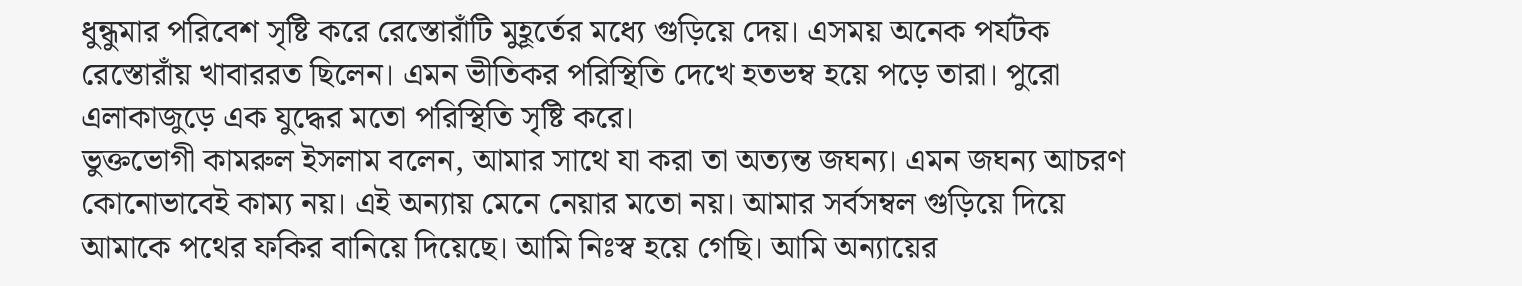ধুন্ধুমার পরিবেশ সৃষ্টি করে রেস্তোরাঁটি মুহূর্তের মধ্যে গুড়িয়ে দেয়। এসময় অনেক পর্যটক রেস্তোরাঁয় খাবাররত ছিলেন। এমন ভীতিকর পরিস্থিতি দেখে হতভম্ব হয়ে পড়ে তারা। পুরো এলাকাজুড়ে এক যুদ্ধের মতো পরিস্থিতি সৃষ্টি করে।
ভুক্তভোগী কামরুল ইসলাম বলেন, আমার সাথে যা করা তা অত্যন্ত জঘন্য। এমন জঘন্য আচরণ কোনোভাবেই কাম্য নয়। এই অন্যায় মেনে নেয়ার মতো নয়। আমার সর্বসম্বল গুড়িয়ে দিয়ে আমাকে পথের ফকির বানিয়ে দিয়েছে। আমি নিঃস্ব হয়ে গেছি। আমি অন্যায়ের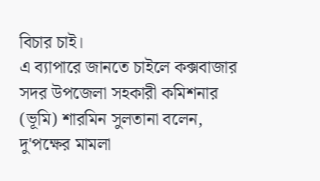বিচার চাই।
এ ব্যাপারে জানতে চাইলে কক্সবাজার সদর উপজেলা সহকারী কমিশনার (ভূমি) শারমিন সুলতানা বলেন, দু'পক্ষের মামলা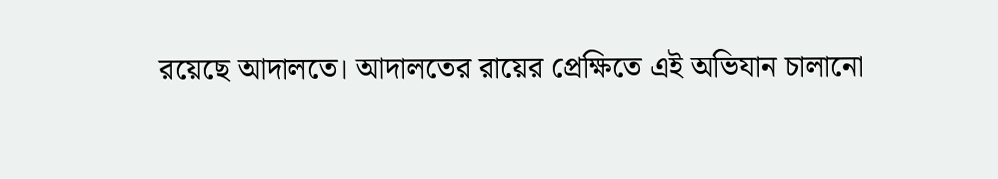রয়েছে আদালতে। আদালতের রায়ের প্রেক্ষিতে এই অভিযান চালানো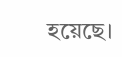হয়েছে।